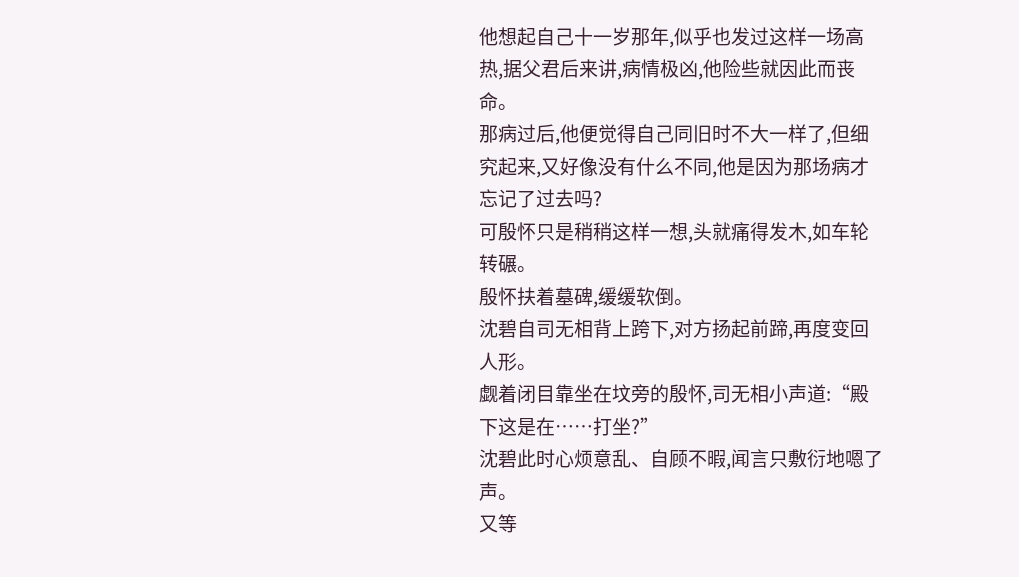他想起自己十一岁那年,似乎也发过这样一场高热,据父君后来讲,病情极凶,他险些就因此而丧命。
那病过后,他便觉得自己同旧时不大一样了,但细究起来,又好像没有什么不同,他是因为那场病才忘记了过去吗?
可殷怀只是稍稍这样一想,头就痛得发木,如车轮转碾。
殷怀扶着墓碑,缓缓软倒。
沈碧自司无相背上跨下,对方扬起前蹄,再度变回人形。
觑着闭目靠坐在坟旁的殷怀,司无相小声道:“殿下这是在……打坐?”
沈碧此时心烦意乱、自顾不暇,闻言只敷衍地嗯了声。
又等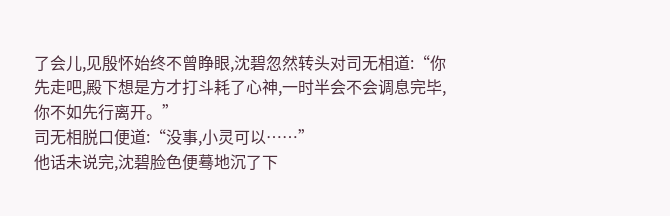了会儿,见殷怀始终不曾睁眼,沈碧忽然转头对司无相道:“你先走吧,殿下想是方才打斗耗了心神,一时半会不会调息完毕,你不如先行离开。”
司无相脱口便道:“没事,小灵可以……”
他话未说完,沈碧脸色便蓦地沉了下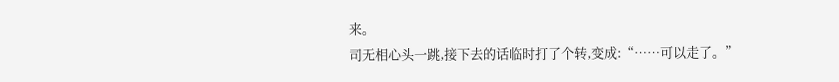来。
司无相心头一跳,接下去的话临时打了个转,变成:“……可以走了。”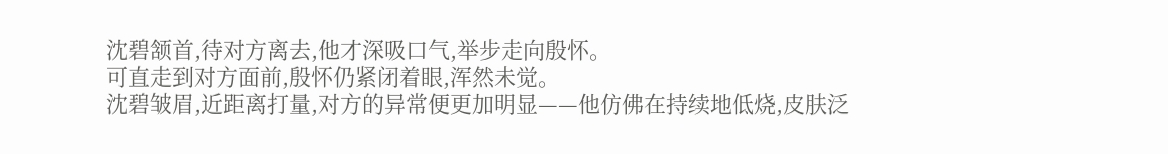沈碧颔首,待对方离去,他才深吸口气,举步走向殷怀。
可直走到对方面前,殷怀仍紧闭着眼,浑然未觉。
沈碧皱眉,近距离打量,对方的异常便更加明显——他仿佛在持续地低烧,皮肤泛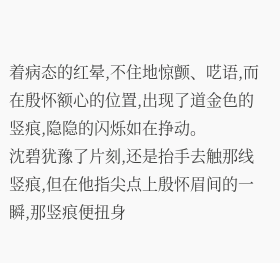着病态的红晕,不住地惊颤、呓语,而在殷怀额心的位置,出现了道金色的竖痕,隐隐的闪烁如在挣动。
沈碧犹豫了片刻,还是抬手去触那线竖痕,但在他指尖点上殷怀眉间的一瞬,那竖痕便扭身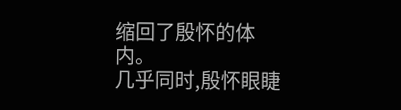缩回了殷怀的体内。
几乎同时,殷怀眼睫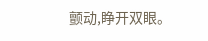颤动,睁开双眼。